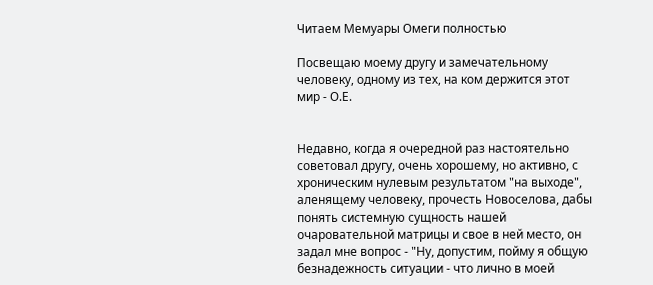Читаем Мемуары Омеги полностью

Посвещаю моему другу и замечательному человеку, одному из тех, на ком держится этот мир - О.Е.


Недавно, когда я очередной раз настоятельно советовал другу, очень хорошему, но активно, с хроническим нулевым результатом "на выходе", аленящему человеку, прочесть Новоселова, дабы понять системную сущность нашей очаровательной матрицы и свое в ней место, он задал мне вопрос - "Ну, допустим, пойму я общую безнадежность ситуации - что лично в моей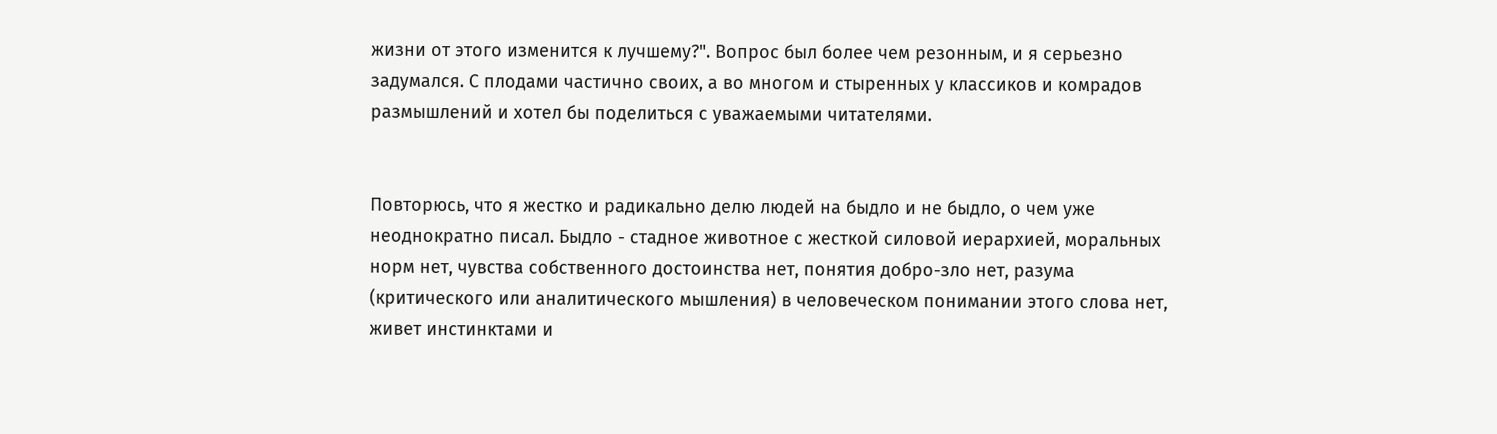жизни от этого изменится к лучшему?". Вопрос был более чем резонным, и я серьезно задумался. С плодами частично своих, а во многом и стыренных у классиков и комрадов размышлений и хотел бы поделиться с уважаемыми читателями.


Повторюсь, что я жестко и радикально делю людей на быдло и не быдло, о чем уже неоднократно писал. Быдло - стадное животное с жесткой силовой иерархией, моральных норм нет, чувства собственного достоинства нет, понятия добро-зло нет, разума (критического или аналитического мышления) в человеческом понимании этого слова нет, живет инстинктами и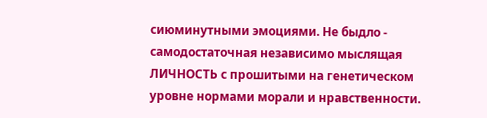сиюминутными эмоциями. Не быдло - самодостаточная независимо мыслящая ЛИЧНОСТЬ с прошитыми на генетическом уровне нормами морали и нравственности.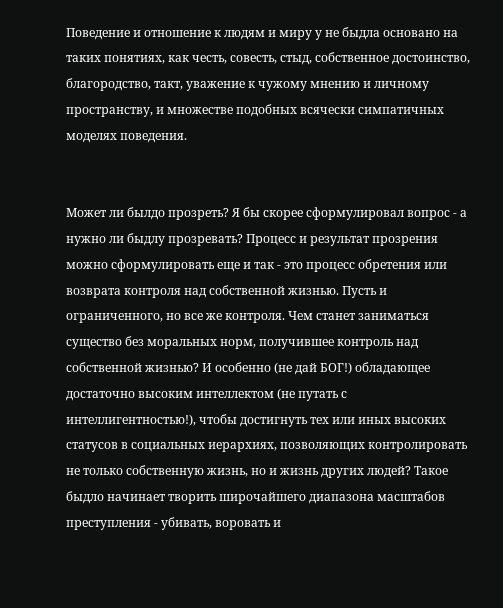Поведение и отношение к людям и миру у не быдла основано на таких понятиях, как честь, совесть, стыд, собственное достоинство, благородство, такт, уважение к чужому мнению и личному пространству, и множестве подобных всячески симпатичных моделях поведения.


Может ли былдо прозреть? Я бы скорее сформулировал вопрос - а нужно ли быдлу прозревать? Процесс и результат прозрения можно сформулировать еще и так - это процесс обретения или возврата контроля над собственной жизнью. Пусть и ограниченного, но все же контроля. Чем станет заниматься существо без моральных норм, получившее контроль над собственной жизнью? И особенно (не дай БОГ!) обладающее достаточно высоким интеллектом (не путать с интеллигентностью!), чтобы достигнуть тех или иных высоких статусов в социальных иерархиях, позволяющих контролировать не только собственную жизнь, но и жизнь других людей? Такое быдло начинает творить широчайшего диапазона масштабов преступления - убивать, воровать и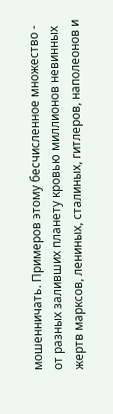мошенничать. Примеров этому бесчисленное множество - от разных заливших планету кровью миллионов невинных жертв марксов, лениных, сталиных, гитлеров, наполеонов и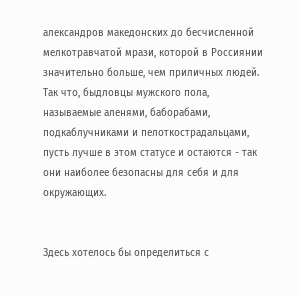александров македонских до бесчисленной мелкотравчатой мрази, которой в Россиянии значительно больше, чем приличных людей. Так что, быдловцы мужского пола, называемые аленями, баборабами, подкаблучниками и пелоткострадальцами, пусть лучше в этом статусе и остаются - так они наиболее безопасны для себя и для окружающих.


Здесь хотелось бы определиться с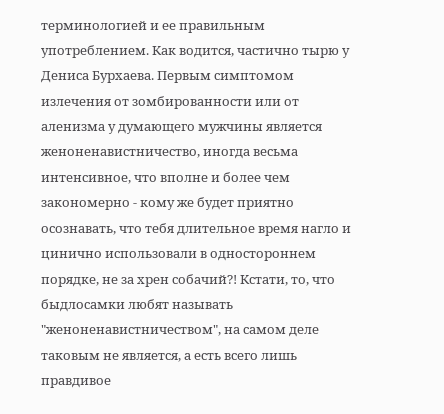терминологией и ее правильным употреблением. Как водится, частично тырю у Дениса Бурхаева. Первым симптомом излечения от зомбированности или от аленизма у думающего мужчины является женоненавистничество, иногда весьма интенсивное, что вполне и более чем закономерно - кому же будет приятно осознавать, что тебя длительное время нагло и цинично использовали в одностороннем порядке, не за хрен собачий?! Кстати, то, что быдлосамки любят называть "женоненавистничеством", на самом деле таковым не является, а есть всего лишь правдивое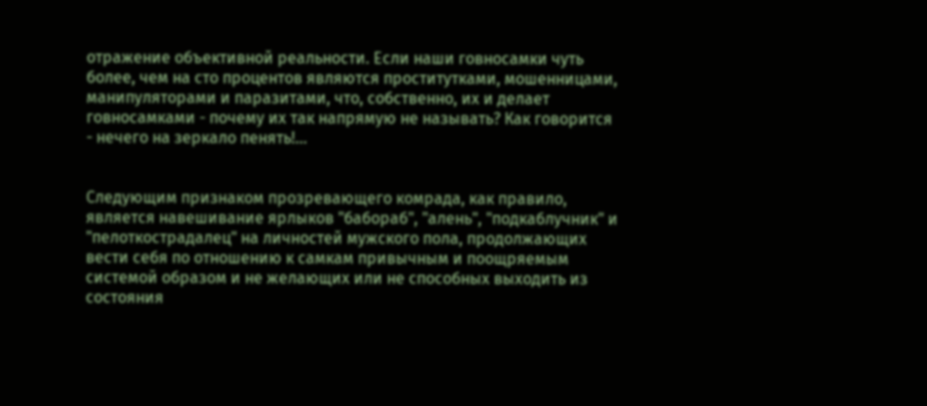отражение объективной реальности. Если наши говносамки чуть более, чем на сто процентов являются проститутками, мошенницами, манипуляторами и паразитами, что, собственно, их и делает говносамками - почему их так напрямую не называть? Как говорится - нечего на зеркало пенять!...


Следующим признаком прозревающего комрада, как правило, является навешивание ярлыков "бабораб", "алень", "подкаблучник" и "пелоткострадалец" на личностей мужского пола, продолжающих вести себя по отношению к самкам привычным и поощряемым системой образом и не желающих или не способных выходить из состояния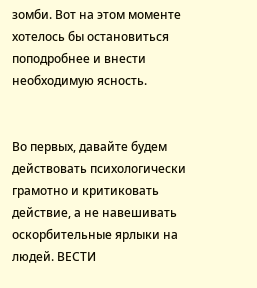зомби. Вот на этом моменте хотелось бы остановиться поподробнее и внести необходимую ясность.


Во первых, давайте будем действовать психологически грамотно и критиковать действие, а не навешивать оскорбительные ярлыки на людей. ВЕСТИ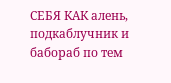СЕБЯ КАК алень, подкаблучник и бабораб по тем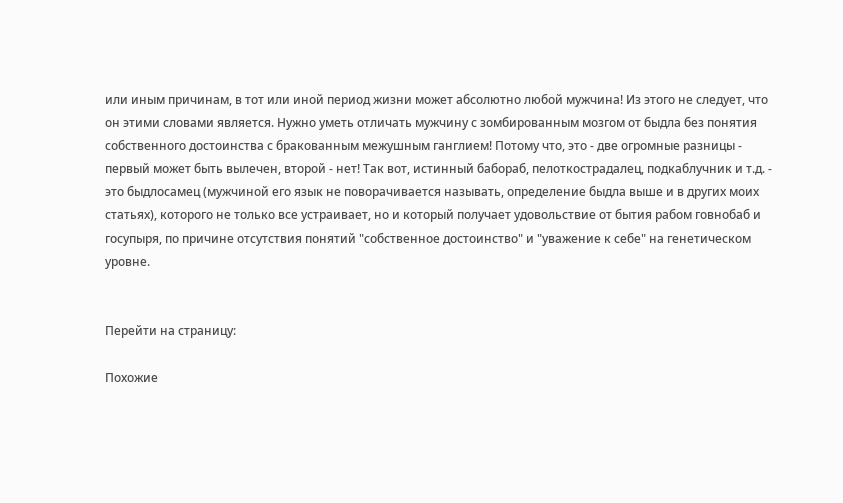или иным причинам, в тот или иной период жизни может абсолютно любой мужчина! Из этого не следует, что он этими словами является. Нужно уметь отличать мужчину с зомбированным мозгом от быдла без понятия собственного достоинства с бракованным межушным ганглием! Потому что, это - две огромные разницы - первый может быть вылечен, второй - нет! Так вот, истинный бабораб, пелоткострадалец, подкаблучник и т.д. - это быдлосамец (мужчиной его язык не поворачивается называть, определение быдла выше и в других моих статьях), которого не только все устраивает, но и который получает удовольствие от бытия рабом говнобаб и госупыря, по причине отсутствия понятий "собственное достоинство" и "уважение к себе" на генетическом уровне.


Перейти на страницу:

Похожие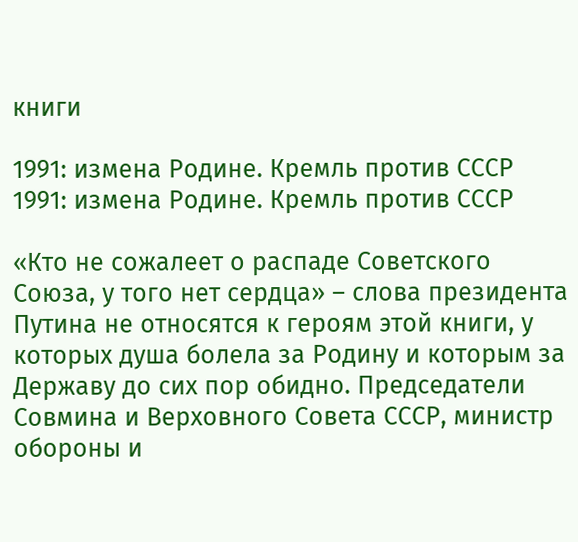книги

1991: измена Родине. Кремль против СССР
1991: измена Родине. Кремль против СССР

«Кто не сожалеет о распаде Советского Союза, у того нет сердца» – слова президента Путина не относятся к героям этой книги, у которых душа болела за Родину и которым за Державу до сих пор обидно. Председатели Совмина и Верховного Совета СССР, министр обороны и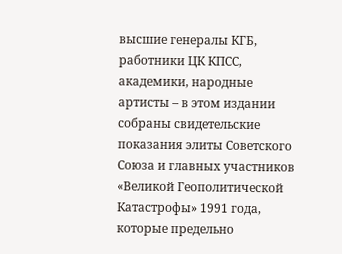высшие генералы КГБ, работники ЦК КПСС, академики, народные артисты – в этом издании собраны свидетельские показания элиты Советского Союза и главных участников «Великой Геополитической Катастрофы» 1991 года, которые предельно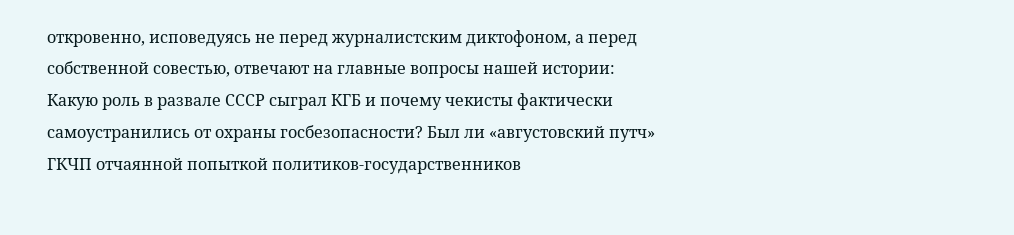откровенно, исповедуясь не перед журналистским диктофоном, а перед собственной совестью, отвечают на главные вопросы нашей истории: Какую роль в развале СССР сыграл КГБ и почему чекисты фактически самоустранились от охраны госбезопасности? Был ли «августовский путч» ГКЧП отчаянной попыткой политиков-государственников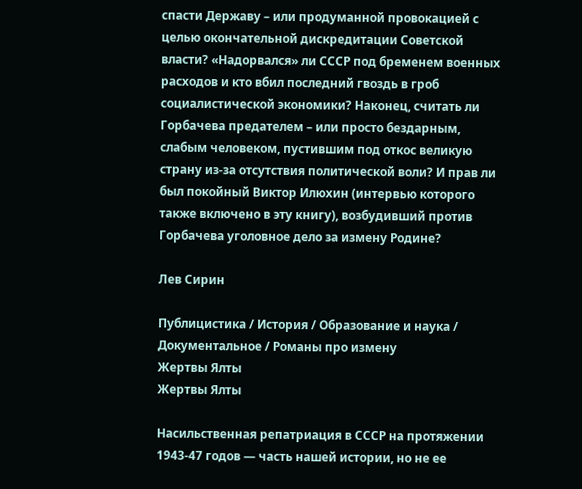спасти Державу – или продуманной провокацией с целью окончательной дискредитации Советской власти? «Надорвался» ли СССР под бременем военных расходов и кто вбил последний гвоздь в гроб социалистической экономики? Наконец, считать ли Горбачева предателем – или просто бездарным, слабым человеком, пустившим под откос великую страну из-за отсутствия политической воли? И прав ли был покойный Виктор Илюхин (интервью которого также включено в эту книгу), возбудивший против Горбачева уголовное дело за измену Родине?

Лев Сирин

Публицистика / История / Образование и наука / Документальное / Романы про измену
Жертвы Ялты
Жертвы Ялты

Насильственная репатриация в СССР на протяжении 1943-47 годов — часть нашей истории, но не ее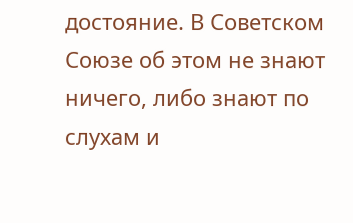достояние. В Советском Союзе об этом не знают ничего, либо знают по слухам и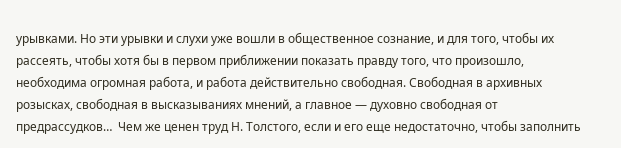урывками. Но эти урывки и слухи уже вошли в общественное сознание, и для того, чтобы их рассеять, чтобы хотя бы в первом приближении показать правду того, что произошло, необходима огромная работа, и работа действительно свободная. Свободная в архивных розысках, свободная в высказываниях мнений, а главное — духовно свободная от предрассудков…  Чем же ценен труд Н. Толстого, если и его еще недостаточно, чтобы заполнить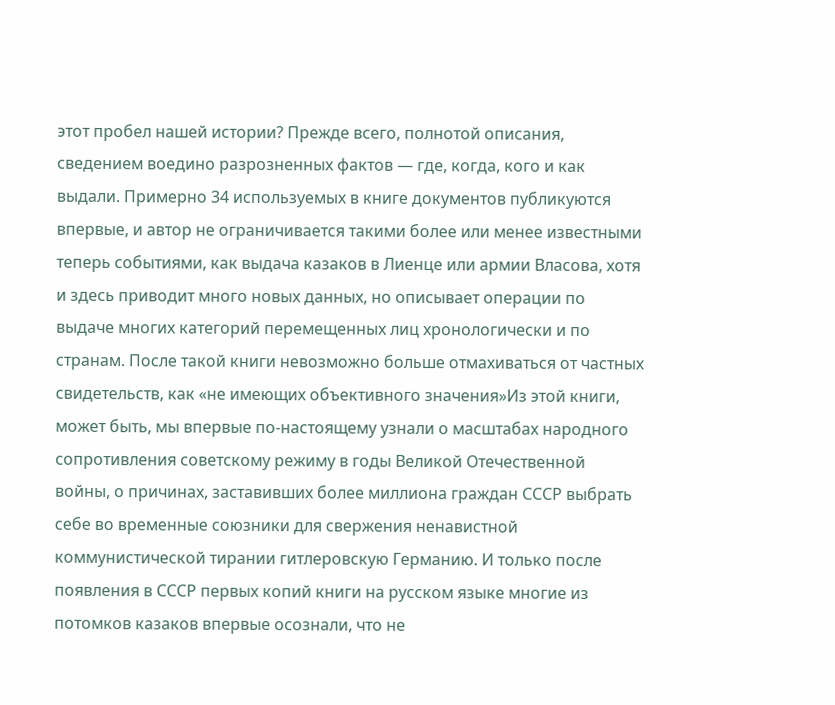этот пробел нашей истории? Прежде всего, полнотой описания, сведением воедино разрозненных фактов — где, когда, кого и как выдали. Примерно 34 используемых в книге документов публикуются впервые, и автор не ограничивается такими более или менее известными теперь событиями, как выдача казаков в Лиенце или армии Власова, хотя и здесь приводит много новых данных, но описывает операции по выдаче многих категорий перемещенных лиц хронологически и по странам. После такой книги невозможно больше отмахиваться от частных свидетельств, как «не имеющих объективного значения»Из этой книги, может быть, мы впервые по-настоящему узнали о масштабах народного сопротивления советскому режиму в годы Великой Отечественной войны, о причинах, заставивших более миллиона граждан СССР выбрать себе во временные союзники для свержения ненавистной коммунистической тирании гитлеровскую Германию. И только после появления в СССР первых копий книги на русском языке многие из потомков казаков впервые осознали, что не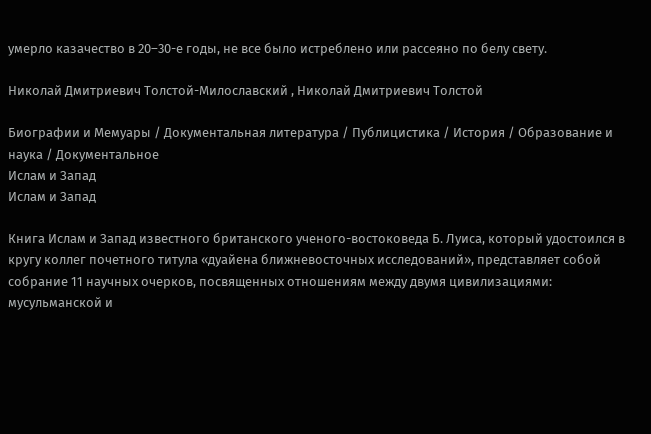умерло казачество в 20–30-е годы, не все было истреблено или рассеяно по белу свету.

Николай Дмитриевич Толстой-Милославский , Николай Дмитриевич Толстой

Биографии и Мемуары / Документальная литература / Публицистика / История / Образование и наука / Документальное
Ислам и Запад
Ислам и Запад

Книга Ислам и Запад известного британского ученого-востоковеда Б. Луиса, который удостоился в кругу коллег почетного титула «дуайена ближневосточных исследований», представляет собой собрание 11 научных очерков, посвященных отношениям между двумя цивилизациями: мусульманской и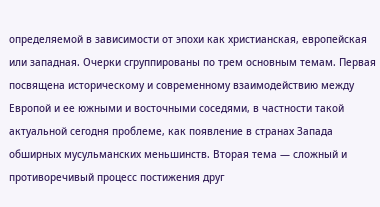определяемой в зависимости от эпохи как христианская, европейская или западная. Очерки сгруппированы по трем основным темам. Первая посвящена историческому и современному взаимодействию между Европой и ее южными и восточными соседями, в частности такой актуальной сегодня проблеме, как появление в странах Запада обширных мусульманских меньшинств. Вторая тема — сложный и противоречивый процесс постижения друг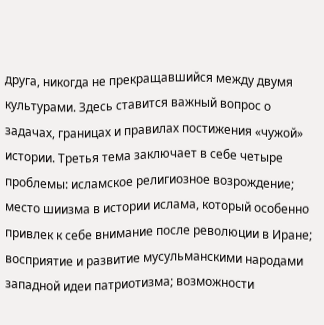друга, никогда не прекращавшийся между двумя культурами. Здесь ставится важный вопрос о задачах, границах и правилах постижения «чужой» истории. Третья тема заключает в себе четыре проблемы: исламское религиозное возрождение; место шиизма в истории ислама, который особенно привлек к себе внимание после революции в Иране; восприятие и развитие мусульманскими народами западной идеи патриотизма; возможности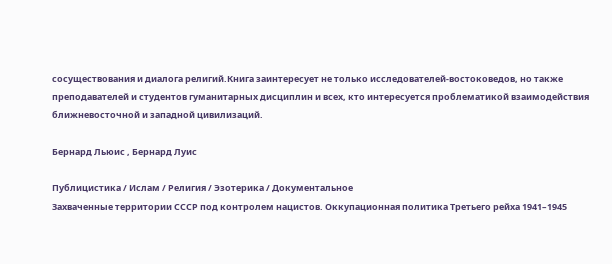сосуществования и диалога религий.Книга заинтересует не только исследователей-востоковедов, но также преподавателей и студентов гуманитарных дисциплин и всех, кто интересуется проблематикой взаимодействия ближневосточной и западной цивилизаций.

Бернард Льюис , Бернард Луис

Публицистика / Ислам / Религия / Эзотерика / Документальное
Захваченные территории СССР под контролем нацистов. Оккупационная политика Третьего рейха 1941–1945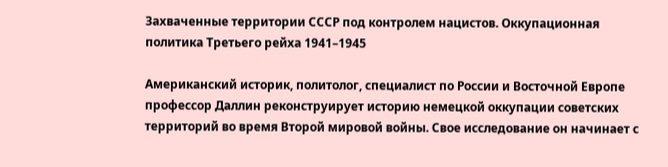Захваченные территории СССР под контролем нацистов. Оккупационная политика Третьего рейха 1941–1945

Американский историк, политолог, специалист по России и Восточной Европе профессор Даллин реконструирует историю немецкой оккупации советских территорий во время Второй мировой войны. Свое исследование он начинает с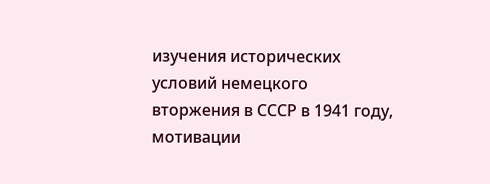изучения исторических условий немецкого вторжения в СССР в 1941 году, мотивации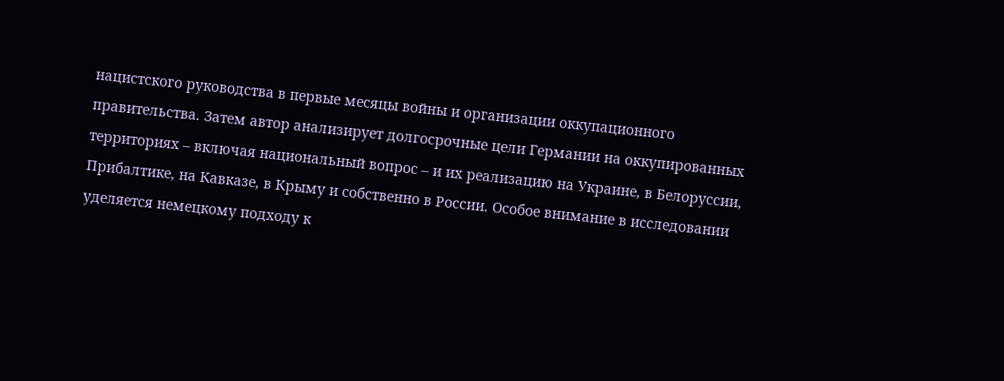нацистского руководства в первые месяцы войны и организации оккупационного правительства. Затем автор анализирует долгосрочные цели Германии на оккупированных территориях – включая национальный вопрос – и их реализацию на Украине, в Белоруссии, Прибалтике, на Кавказе, в Крыму и собственно в России. Особое внимание в исследовании уделяется немецкому подходу к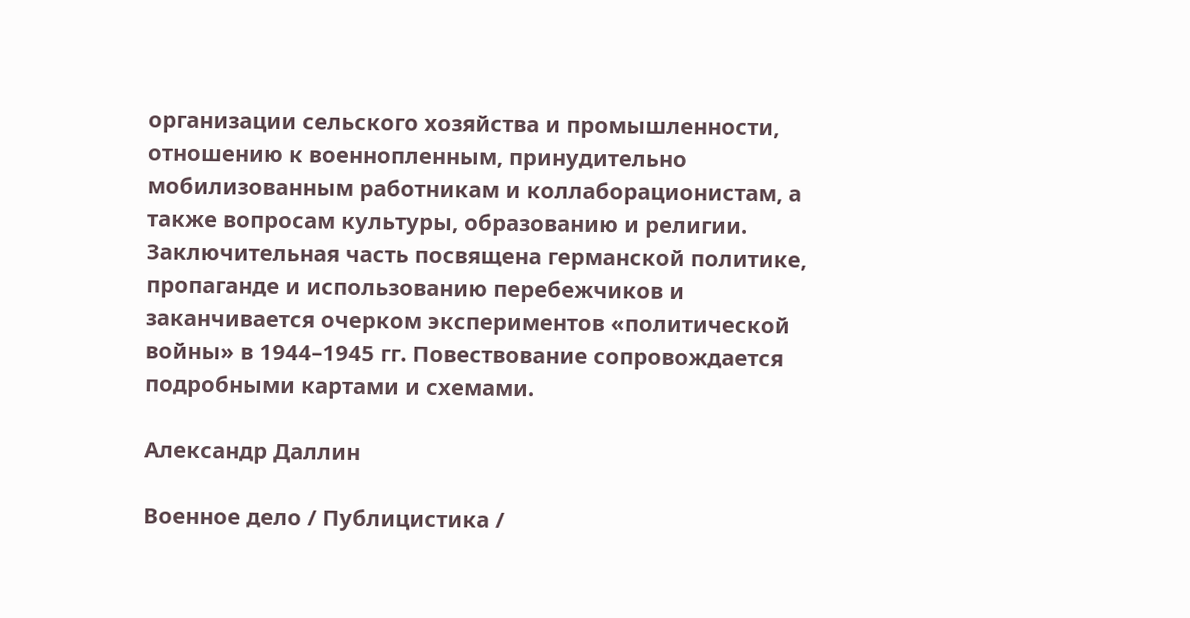организации сельского хозяйства и промышленности, отношению к военнопленным, принудительно мобилизованным работникам и коллаборационистам, а также вопросам культуры, образованию и религии. Заключительная часть посвящена германской политике, пропаганде и использованию перебежчиков и заканчивается очерком экспериментов «политической войны» в 1944–1945 гг. Повествование сопровождается подробными картами и схемами.

Александр Даллин

Военное дело / Публицистика /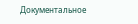Документальное